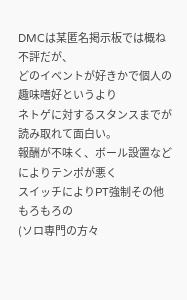DMCは某匿名掲示板では概ね不評だが、
どのイベントが好きかで個人の趣味嗜好というより
ネトゲに対するスタンスまでが読み取れて面白い。
報酬が不味く、ボール設置などによりテンポが悪く
スイッチによりPT強制その他もろもろの
(ソロ専門の方々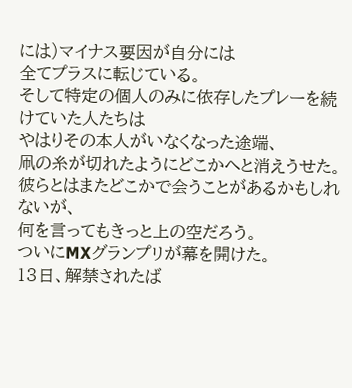には)マイナス要因が自分には
全てプラスに転じている。
そして特定の個人のみに依存したプレーを続けていた人たちは
やはりその本人がいなくなった途端、
凧の糸が切れたようにどこかへと消えうせた。
彼らとはまたどこかで会うことがあるかもしれないが、
何を言ってもきっと上の空だろう。
ついにMXグランプリが幕を開けた。
13日、解禁されたば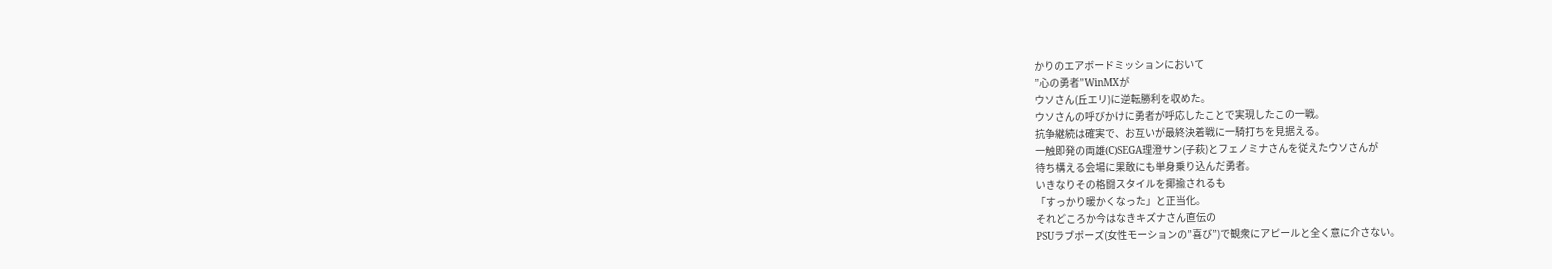かりのエアボードミッションにおいて
”心の勇者”WinMXが
ウソさん(丘エリ)に逆転勝利を収めた。
ウソさんの呼びかけに勇者が呼応したことで実現したこの一戦。
抗争継続は確実で、お互いが最終決着戦に一騎打ちを見据える。
一触即発の両雄(C)SEGA理澄サン(子萩)とフェノミナさんを従えたウソさんが
待ち構える会場に果敢にも単身乗り込んだ勇者。
いきなりその格闘スタイルを揶揄されるも
「すっかり暖かくなった」と正当化。
それどころか今はなきキズナさん直伝の
PSUラブポーズ(女性モーションの”喜び”)で観衆にアピールと全く意に介さない。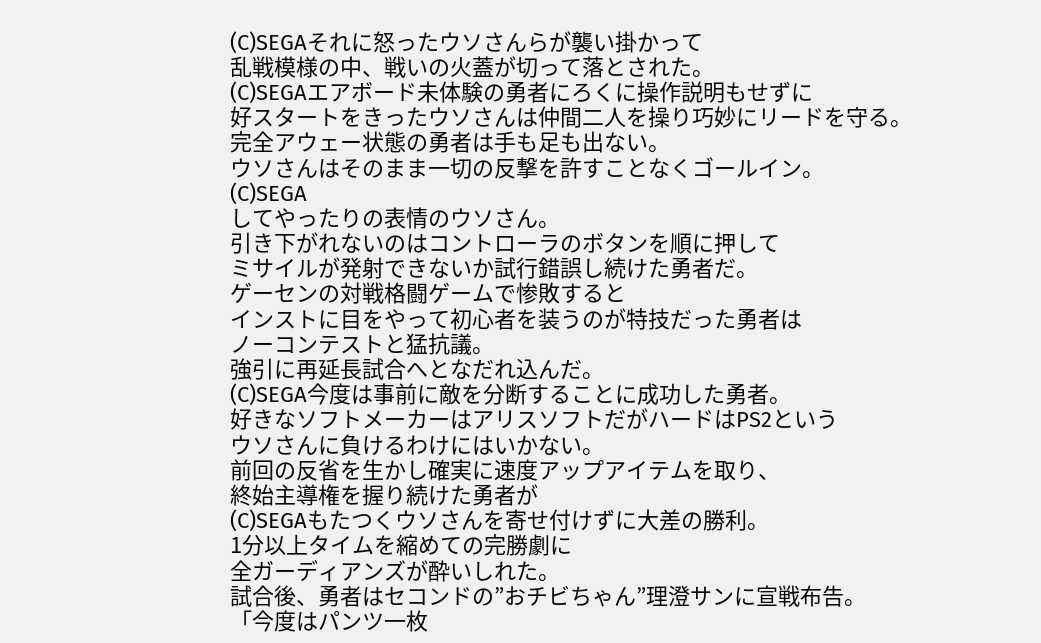(C)SEGAそれに怒ったウソさんらが襲い掛かって
乱戦模様の中、戦いの火蓋が切って落とされた。
(C)SEGAエアボード未体験の勇者にろくに操作説明もせずに
好スタートをきったウソさんは仲間二人を操り巧妙にリードを守る。
完全アウェー状態の勇者は手も足も出ない。
ウソさんはそのまま一切の反撃を許すことなくゴールイン。
(C)SEGA
してやったりの表情のウソさん。
引き下がれないのはコントローラのボタンを順に押して
ミサイルが発射できないか試行錯誤し続けた勇者だ。
ゲーセンの対戦格闘ゲームで惨敗すると
インストに目をやって初心者を装うのが特技だった勇者は
ノーコンテストと猛抗議。
強引に再延長試合へとなだれ込んだ。
(C)SEGA今度は事前に敵を分断することに成功した勇者。
好きなソフトメーカーはアリスソフトだがハードはPS2という
ウソさんに負けるわけにはいかない。
前回の反省を生かし確実に速度アップアイテムを取り、
終始主導権を握り続けた勇者が
(C)SEGAもたつくウソさんを寄せ付けずに大差の勝利。
1分以上タイムを縮めての完勝劇に
全ガーディアンズが酔いしれた。
試合後、勇者はセコンドの”おチビちゃん”理澄サンに宣戦布告。
「今度はパンツ一枚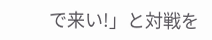で来い!」と対戦を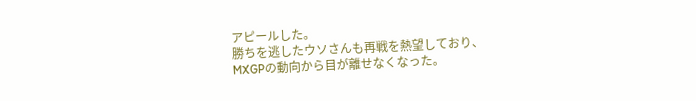アピールした。
勝ちを逃したウソさんも再戦を熱望しており、
MXGPの動向から目が離せなくなった。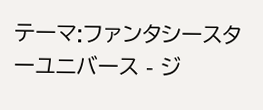テーマ:ファンタシースターユニバース - ジ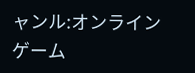ャンル:オンラインゲーム